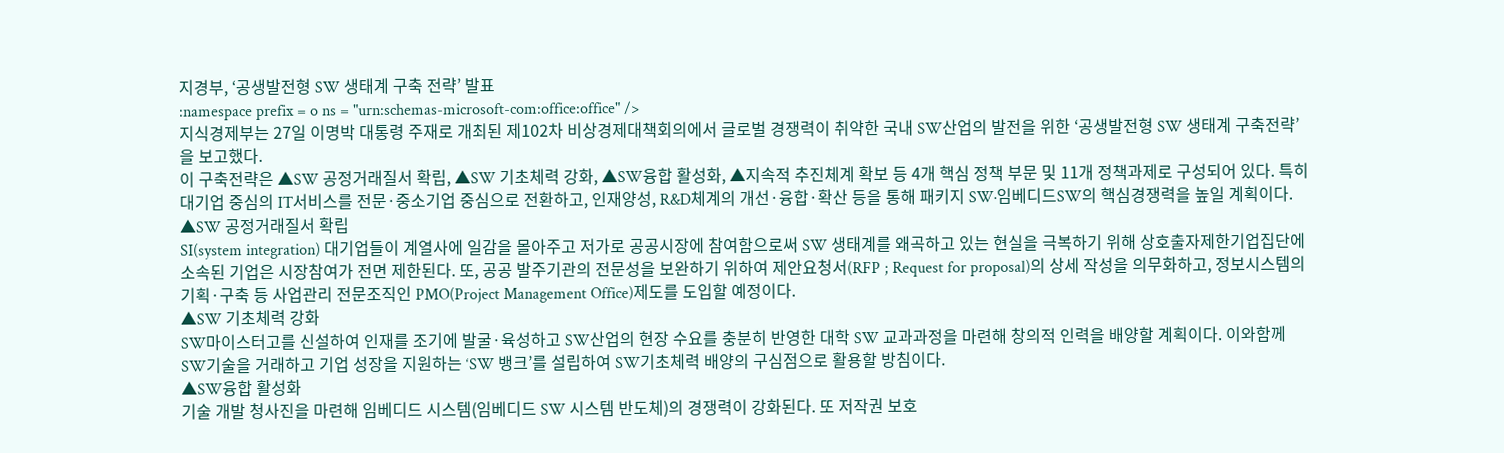지경부, ‘공생발전형 SW 생태계 구축 전략’ 발표
:namespace prefix = o ns = "urn:schemas-microsoft-com:office:office" />
지식경제부는 27일 이명박 대통령 주재로 개최된 제102차 비상경제대책회의에서 글로벌 경쟁력이 취약한 국내 SW산업의 발전을 위한 ‘공생발전형 SW 생태계 구축전략’을 보고했다.
이 구축전략은 ▲SW 공정거래질서 확립, ▲SW 기초체력 강화, ▲SW융합 활성화, ▲지속적 추진체계 확보 등 4개 핵심 정책 부문 및 11개 정책과제로 구성되어 있다. 특히 대기업 중심의 IT서비스를 전문·중소기업 중심으로 전환하고, 인재양성, R&D체계의 개선·융합·확산 등을 통해 패키지 SW·임베디드SW의 핵심경쟁력을 높일 계획이다.
▲SW 공정거래질서 확립
SI(system integration) 대기업들이 계열사에 일감을 몰아주고 저가로 공공시장에 참여함으로써 SW 생태계를 왜곡하고 있는 현실을 극복하기 위해 상호출자제한기업집단에 소속된 기업은 시장참여가 전면 제한된다. 또, 공공 발주기관의 전문성을 보완하기 위하여 제안요청서(RFP ; Request for proposal)의 상세 작성을 의무화하고, 정보시스템의 기획·구축 등 사업관리 전문조직인 PMO(Project Management Office)제도를 도입할 예정이다.
▲SW 기초체력 강화
SW마이스터고를 신설하여 인재를 조기에 발굴·육성하고 SW산업의 현장 수요를 충분히 반영한 대학 SW 교과과정을 마련해 창의적 인력을 배양할 계획이다. 이와함께 SW기술을 거래하고 기업 성장을 지원하는 ‘SW 뱅크’를 설립하여 SW기초체력 배양의 구심점으로 활용할 방침이다.
▲SW융합 활성화
기술 개발 청사진을 마련해 임베디드 시스템(임베디드 SW 시스템 반도체)의 경쟁력이 강화된다. 또 저작권 보호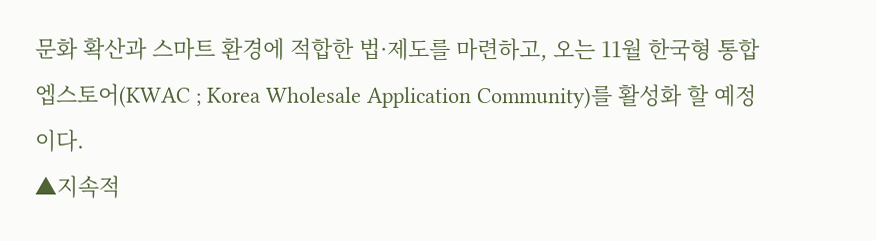문화 확산과 스마트 환경에 적합한 법·제도를 마련하고, 오는 11월 한국형 통합 엡스토어(KWAC ; Korea Wholesale Application Community)를 활성화 할 예정이다.
▲지속적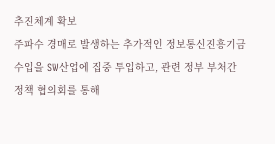추진체계 확보
주파수 경매로 발생하는 추가적인 정보통신진흥기금 수입을 SW산업에 집중 투입하고, 관련 정부 부처간 정책 협의회를 통해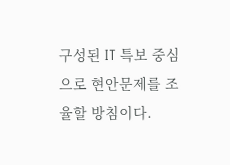구성된 IT 특보 중심으로 현안문제를 조율할 방침이다.